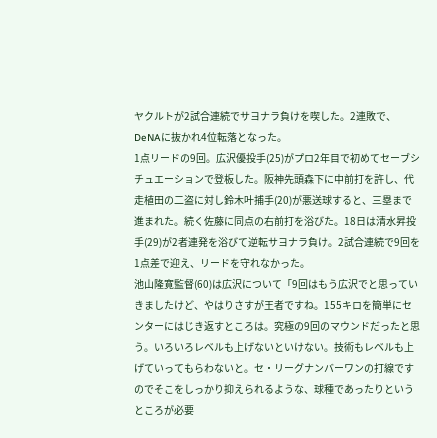ヤクルトが2試合連続でサヨナラ負けを喫した。2連敗で、DeNAに抜かれ4位転落となった。
1点リードの9回。広沢優投手(25)がプロ2年目で初めてセーブシチュエーションで登板した。阪神先頭森下に中前打を許し、代走植田の二盗に対し鈴木叶捕手(20)が悪送球すると、三塁まで進まれた。続く佐藤に同点の右前打を浴びた。18日は清水昇投手(29)が2者連発を浴びて逆転サヨナラ負け。2試合連続で9回を1点差で迎え、リードを守れなかった。
池山隆寛監督(60)は広沢について「9回はもう広沢でと思っていきましたけど、やはりさすが王者ですね。155キロを簡単にセンターにはじき返すところは。究極の9回のマウンドだったと思う。いろいろレベルも上げないといけない。技術もレベルも上げていってもらわないと。セ・リーグナンバーワンの打線ですのでそこをしっかり抑えられるような、球種であったりというところが必要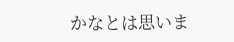かなとは思いま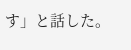す」と話した。